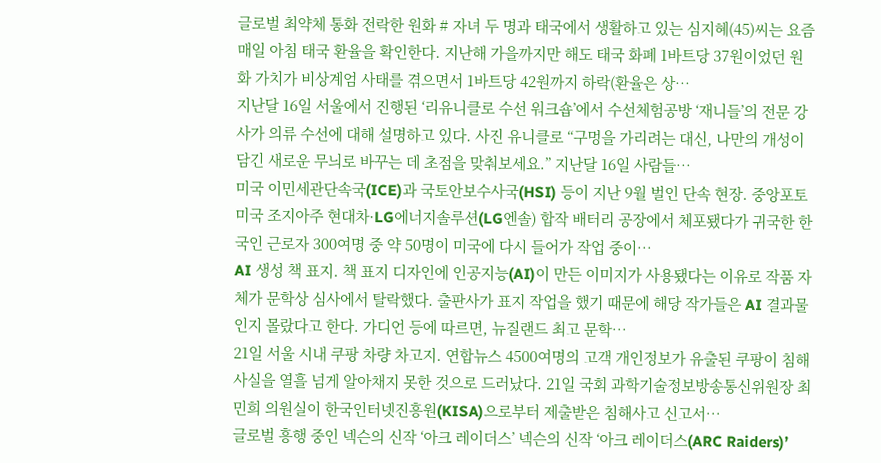글로벌 최약체 통화 전락한 원화 # 자녀 두 명과 태국에서 생활하고 있는 심지혜(45)씨는 요즘 매일 아침 태국 환율을 확인한다. 지난해 가을까지만 해도 태국 화폐 1바트당 37원이었던 원화 가치가 비상계엄 사태를 겪으면서 1바트당 42원까지 하락(환율은 상…
지난달 16일 서울에서 진행된 ‘리유니클로 수선 워크숍’에서 수선체험공방 ‘재니들’의 전문 강사가 의류 수선에 대해 설명하고 있다. 사진 유니클로 “구멍을 가리려는 대신, 나만의 개성이 담긴 새로운 무늬로 바꾸는 데 초점을 맞춰보세요.” 지난달 16일 사람들…
미국 이민세관단속국(ICE)과 국토안보수사국(HSI) 등이 지난 9월 벌인 단속 현장. 중앙포토 미국 조지아주 현대차·LG에너지솔루션(LG엔솔) 합작 배터리 공장에서 체포됐다가 귀국한 한국인 근로자 300여명 중 약 50명이 미국에 다시 들어가 작업 중이…
AI 생성 책 표지. 책 표지 디자인에 인공지능(AI)이 만든 이미지가 사용됐다는 이유로 작품 자체가 문학상 심사에서 탈락했다. 출판사가 표지 작업을 했기 때문에 해당 작가들은 AI 결과물인지 몰랐다고 한다. 가디언 등에 따르면, 뉴질랜드 최고 문학…
21일 서울 시내 쿠팡 차량 차고지. 연합뉴스 4500여명의 고객 개인정보가 유출된 쿠팡이 침해 사실을 열흘 넘게 알아채지 못한 것으로 드러났다. 21일 국회 과학기술정보방송통신위원장 최민희 의원실이 한국인터넷진흥원(KISA)으로부터 제출받은 침해사고 신고서…
글로벌 흥행 중인 넥슨의 신작 ‘아크 레이더스’ 넥슨의 신작 ‘아크 레이더스(ARC Raiders)’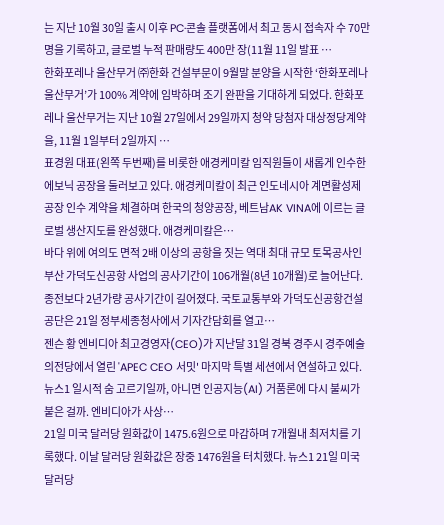는 지난 10월 30일 출시 이후 PC·콘솔 플랫폼에서 최고 동시 접속자 수 70만 명을 기록하고, 글로벌 누적 판매량도 400만 장(11월 11일 발표 …
한화포레나 울산무거 ㈜한화 건설부문이 9월말 분양을 시작한 ‘한화포레나 울산무거’가 100% 계약에 임박하며 조기 완판을 기대하게 되었다. 한화포레나 울산무거는 지난 10월 27일에서 29일까지 청약 당첨자 대상정당계약을, 11월 1일부터 2일까지 …
표경원 대표(왼쪽 두번째)를 비롯한 애경케미칼 임직원들이 새롭게 인수한 에보닉 공장을 둘러보고 있다. 애경케미칼이 최근 인도네시아 계면활성제 공장 인수 계약을 체결하며 한국의 청양공장, 베트남AK VINA에 이르는 글로벌 생산지도를 완성했다. 애경케미칼은…
바다 위에 여의도 면적 2배 이상의 공항을 짓는 역대 최대 규모 토목공사인 부산 가덕도신공항 사업의 공사기간이 106개월(8년 10개월)로 늘어난다. 종전보다 2년가량 공사기간이 길어졌다. 국토교통부와 가덕도신공항건설공단은 21일 정부세종청사에서 기자간담회를 열고…
젠슨 황 엔비디아 최고경영자(CEO)가 지난달 31일 경북 경주시 경주예술의전당에서 열린 'APEC CEO 서밋' 마지막 특별 세션에서 연설하고 있다. 뉴스1 일시적 숨 고르기일까, 아니면 인공지능(AI) 거품론에 다시 불씨가 붙은 걸까. 엔비디아가 사상…
21일 미국 달러당 원화값이 1475.6원으로 마감하며 7개월내 최저치를 기록했다. 이날 달러당 원화값은 장중 1476원을 터치했다. 뉴스1 21일 미국 달러당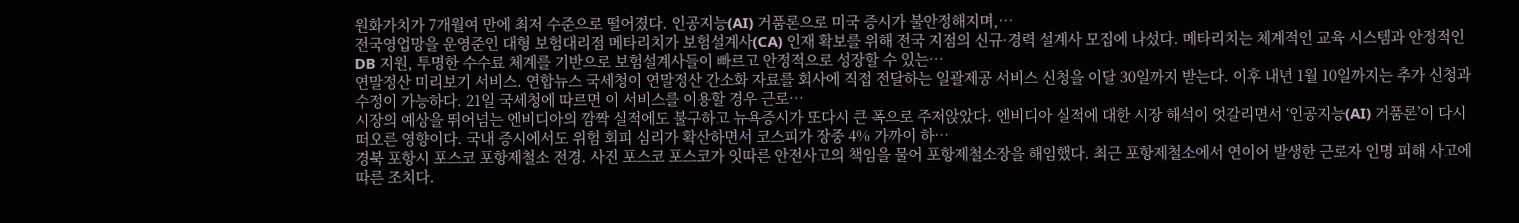원화가치가 7개월여 만에 최저 수준으로 떨어졌다. 인공지능(AI) 거품론으로 미국 증시가 불안정해지며,…
전국영업망을 운영준인 대형 보험대리점 메타리치가 보험설계사(CA) 인재 확보를 위해 전국 지점의 신규·경력 설계사 모집에 나섰다. 메타리치는 체계적인 교육 시스템과 안정적인 DB 지원, 투명한 수수료 체계를 기반으로 보험설계사들이 빠르고 안정적으로 성장할 수 있는…
연말정산 미리보기 서비스. 연합뉴스 국세청이 연말정산 간소화 자료를 회사에 직접 전달하는 일괄제공 서비스 신청을 이달 30일까지 받는다. 이후 내년 1월 10일까지는 추가 신청과 수정이 가능하다. 21일 국세청에 따르면 이 서비스를 이용할 경우 근로…
시장의 예상을 뛰어넘는 엔비디아의 깜짝 실적에도 불구하고 뉴욕증시가 또다시 큰 폭으로 주저앉았다. 엔비디아 실적에 대한 시장 해석이 엇갈리면서 ‘인공지능(AI) 거품론’이 다시 떠오른 영향이다. 국내 증시에서도 위험 회피 심리가 확산하면서 코스피가 장중 4% 가까이 하…
경북 포항시 포스코 포항제철소 전경. 사진 포스코 포스코가 잇따른 안전사고의 책임을 물어 포항제철소장을 해임했다. 최근 포항제철소에서 연이어 발생한 근로자 인명 피해 사고에 따른 조치다.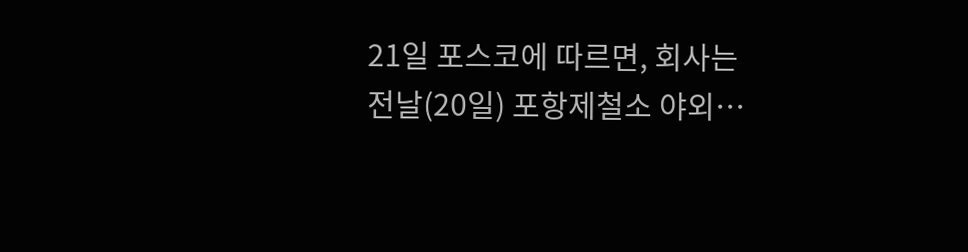21일 포스코에 따르면, 회사는 전날(20일) 포항제철소 야외…